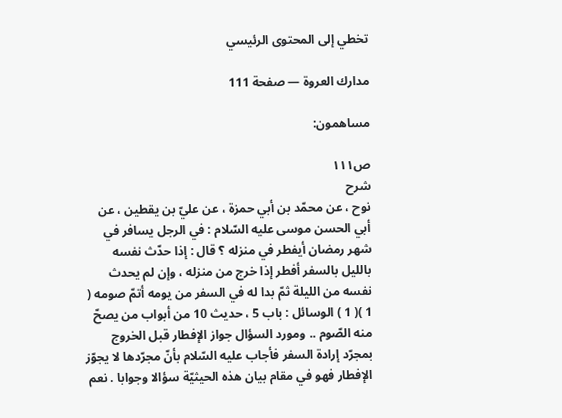تخطي إلى المحتوى الرئيسي

مدارك العروة — صفحة 111

مساهمون:

ص١١١
شرح
نوح ، عن محمّد بن أبي حمزة ، عن عليّ بن يقطين ، عن أبي الحسن موسى عليه السّلام : في الرجل يسافر في شهر رمضان أيفطر في منزله ؟ قال : إذا حدّث نفسه بالليل بالسفر أفطر إذا خرج من منزله ، وإن لم يحدث نفسه من الليلة ثمّ بدا له في السفر من يومه أتمّ صومه ( 1 )( 1 ) الوسائل : باب 5 ، حديث 10 من أبواب من يصحّ منه الصّوم .. ومورد السؤال جواز الإفطار قبل الخروج بمجرّد إرادة السفر فأجاب عليه السّلام بأنّ مجرّدها لا يجوّز الإفطار فهو في مقام بيان هذه الحيثيّة سؤالا وجوابا . نعم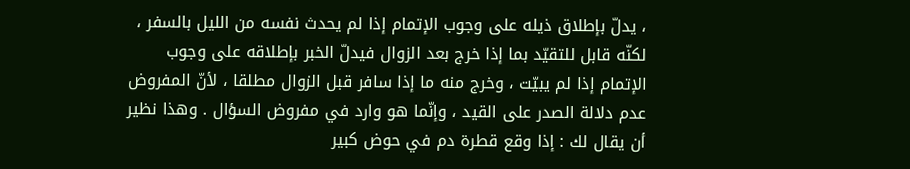، يدلّ بإطلاق ذيله على وجوب الإتمام إذا لم يحدث نفسه من الليل بالسفر ، لكنّه قابل للتقيّد بما إذا خرج بعد الزوال فيدلّ الخبر بإطلاقه على وجوب الإتمام إذا لم يبيّت ، وخرج منه ما إذا سافر قبل الزوال مطلقا ، لأنّ المفروض عدم دلالة الصدر على القيد ، وإنّما هو وارد في مفروض السؤال . وهذا نظير أن يقال لك : إذا وقع قطرة دم في حوض كبير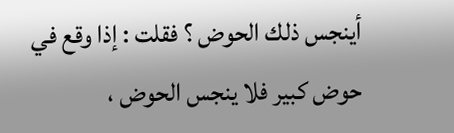أينجس ذلك الحوض ؟ فقلت : إذا وقع في حوض كبير فلا ينجس الحوض ،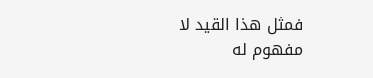فمثل هذا القيد لا مفهوم له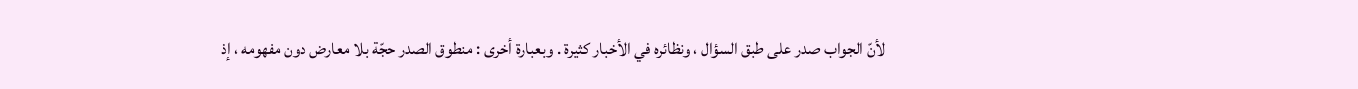لأنّ الجواب صدر على طبق السؤال ، ونظائره في الأخبار كثيرة . وبعبارة أخرى : منطوق الصدر حجّة بلا معارض دون مفهومه ، إذ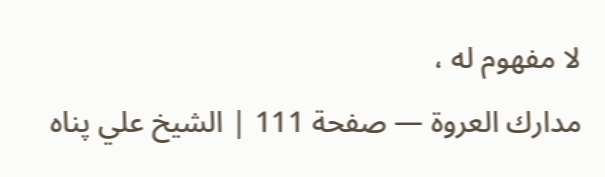لا مفهوم له ،
مدارك العروة — صفحة 111 | الشيخ علي پناه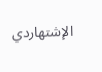الإشتهاردي